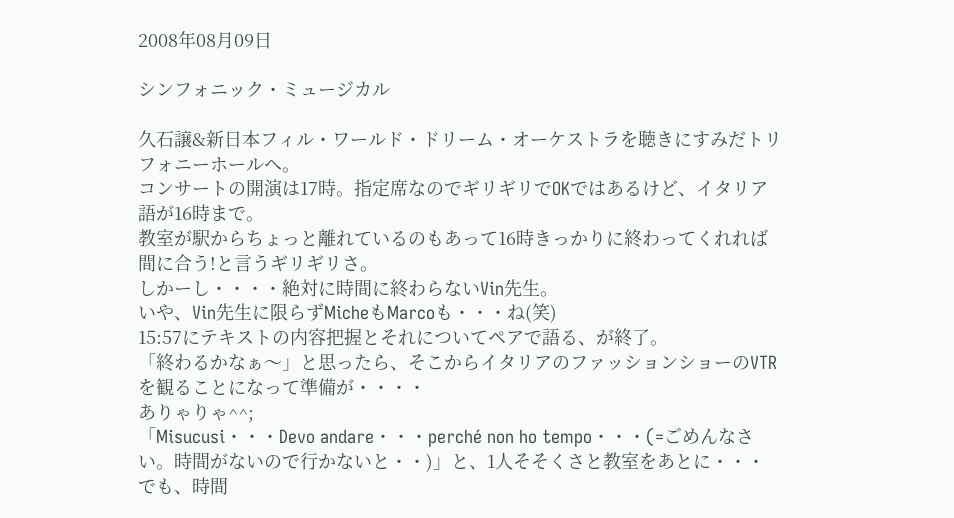2008年08月09日

シンフォニック・ミュージカル

久石譲&新日本フィル・ワールド・ドリーム・オーケストラを聴きにすみだトリフォニーホールへ。
コンサートの開演は17時。指定席なのでギリギリでOKではあるけど、イタリア語が16時まで。
教室が駅からちょっと離れているのもあって16時きっかりに終わってくれれば間に合う!と言うギリギリさ。
しかーし・・・・絶対に時間に終わらないVin先生。
いや、Vin先生に限らずMicheもMarcoも・・・ね(笑)
15:57にテキストの内容把握とそれについてペアで語る、が終了。
「終わるかなぁ〜」と思ったら、そこからイタリアのファッションショーのVTRを観ることになって準備が・・・・
ありゃりゃ^^;
「Misucusi・・・Devo andare・・・perché non ho tempo・・・(=ごめんなさい。時間がないので行かないと・・)」と、1人そそくさと教室をあとに・・・
でも、時間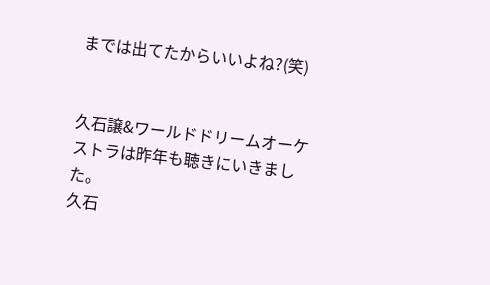までは出てたからいいよね?(笑)


久石譲&ワールドドリームオーケストラは昨年も聴きにいきました。
久石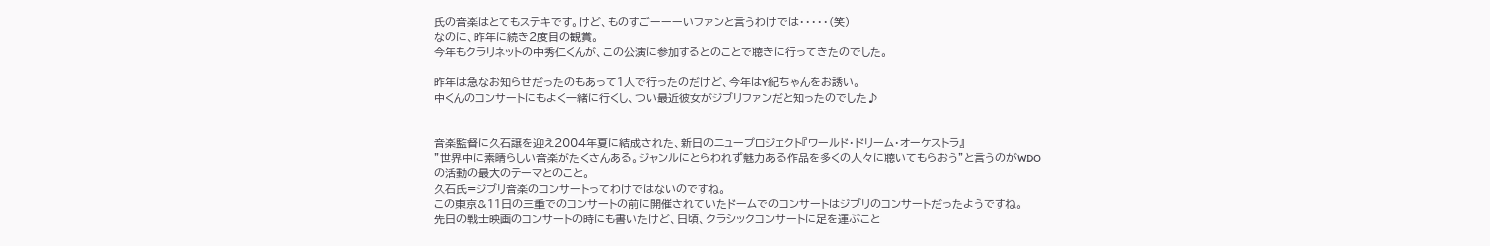氏の音楽はとてもステキです。けど、ものすごーーーいファンと言うわけでは・・・・・(笑)
なのに、昨年に続き2度目の観賞。
今年もクラリネットの中秀仁くんが、この公演に参加するとのことで聴きに行ってきたのでした。

昨年は急なお知らせだったのもあって1人で行ったのだけど、今年はY紀ちゃんをお誘い。
中くんのコンサートにもよく一緒に行くし、つい最近彼女がジブリファンだと知ったのでした♪


音楽監督に久石譲を迎え2004年夏に結成された、新日のニュープロジェクト『ワールド・ドリーム・オーケストラ』
”世界中に素晴らしい音楽がたくさんある。ジャンルにとらわれず魅力ある作品を多くの人々に聴いてもらおう”と言うのがWDOの活動の最大のテーマとのこと。
久石氏=ジブリ音楽のコンサートってわけではないのですね。
この東京&11日の三重でのコンサートの前に開催されていたドームでのコンサートはジブリのコンサートだったようですね。
先日の戦士映画のコンサートの時にも書いたけど、日頃、クラシックコンサートに足を運ぶこと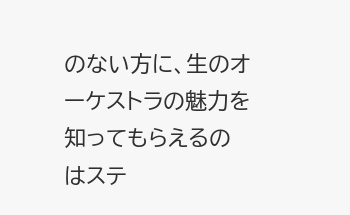のない方に、生のオーケストラの魅力を知ってもらえるのはステ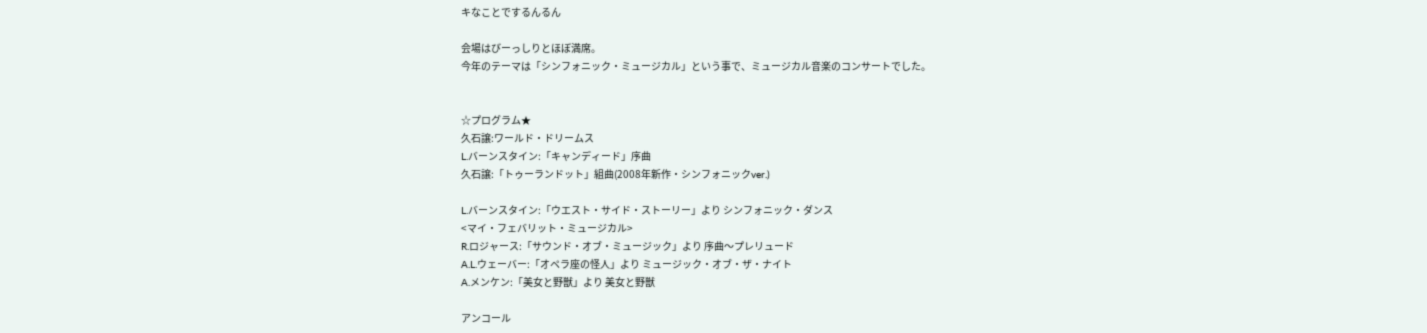キなことでするんるん

会場はびーっしりとほぼ満席。
今年のテーマは「シンフォニック・ミュージカル」という事で、ミュージカル音楽のコンサートでした。


☆プログラム★
久石譲:ワールド・ドリームス
L.バーンスタイン:「キャンディード」序曲
久石譲:「トゥーランドット」組曲(2008年新作・シンフォニックver.)

L.バーンスタイン:「ウエスト・サイド・ストーリー」より シンフォニック・ダンス
<マイ・フェバリット・ミュージカル>
R.ロジャース:「サウンド・オブ・ミュージック」より 序曲〜プレリュード
A.L.ウェーバー:「オペラ座の怪人」より ミュージック・オブ・ザ・ナイト
A.メンケン:「美女と野獣」より 美女と野獣

アンコール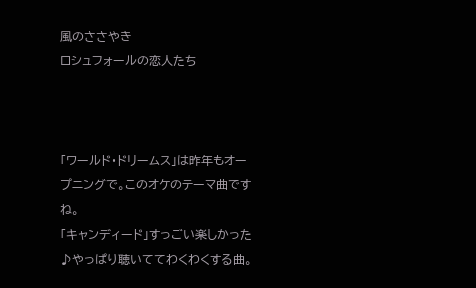風のささやき
ロシュフォールの恋人たち



「ワールド・ドリームス」は昨年もオープニングで。このオケのテーマ曲ですね。
「キャンディード」すっごい楽しかった♪やっぱり聴いててわくわくする曲。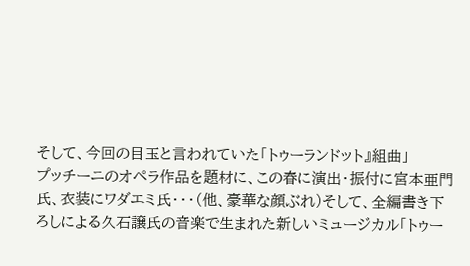そして、今回の目玉と言われていた「トゥーランドット』組曲」
プッチーニのオペラ作品を題材に、この春に演出・振付に宮本亜門氏、衣装にワダエミ氏・・・(他、豪華な顔ぶれ)そして、全編書き下ろしによる久石譲氏の音楽で生まれた新しいミュージカル「トゥー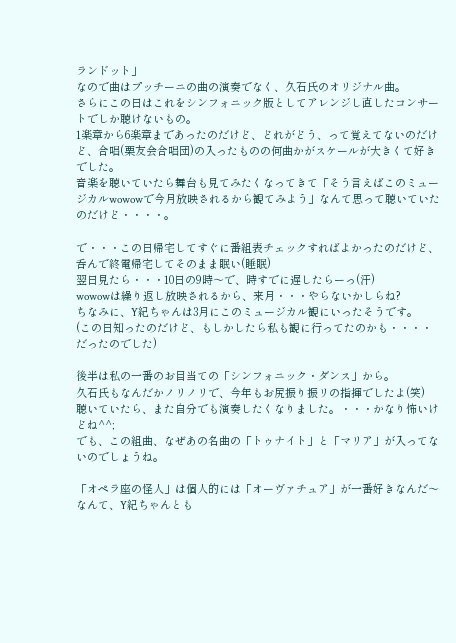ランドット」
なので曲はプッチーニの曲の演奏でなく、久石氏のオリジナル曲。
さらにこの日はこれをシンフォニック版としてアレンジし直したコンサートでしか聴けないもの。
1楽章から6楽章まであったのだけど、どれがどう、って覚えてないのだけど、合唱(栗友会合唱団)の入ったものの何曲かがスケールが大きくて好きでした。
音楽を聴いていたら舞台も見てみたくなってきて「そう言えばこのミュージカルwowowで今月放映されるから観てみよう」なんて思って聴いていたのだけど・・・・。

で・・・この日帰宅してすぐに番組表チェックすればよかったのだけど、呑んで終電帰宅してそのまま眠い(睡眠)
翌日見たら・・・10日の9時〜で、時すでに遅したらーっ(汗)
wowowは繰り返し放映されるから、来月・・・やらないかしらね?
ちなみに、Y紀ちゃんは3月にこのミュージカル観にいったそうです。
(この日知ったのだけど、もしかしたら私も観に行ってたのかも・・・・だったのでした)

後半は私の一番のお目当ての「シンフォニック・ダンス」から。
久石氏もなんだかノリノリで、今年もお尻振り振リの指揮でしたよ(笑)
聴いていたら、また自分でも演奏したくなりました。・・・かなり怖いけどね^^;
でも、この組曲、なぜあの名曲の「トゥナイト」と「マリア」が入ってないのでしょうね。

「オペラ座の怪人」は個人的には「オーヴァチュア」が一番好きなんだ〜なんて、Y紀ちゃんとも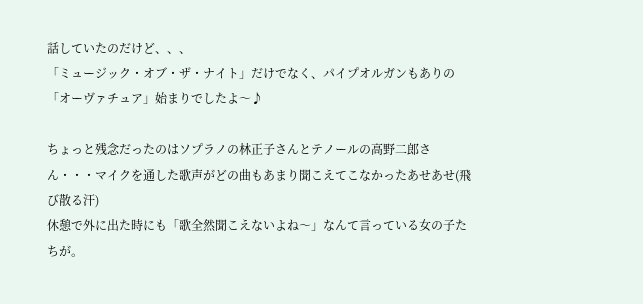話していたのだけど、、、
「ミュージック・オブ・ザ・ナイト」だけでなく、パイプオルガンもありの「オーヴァチュア」始まりでしたよ〜♪

ちょっと残念だったのはソプラノの林正子さんとテノールの高野二郎さん・・・マイクを通した歌声がどの曲もあまり聞こえてこなかったあせあせ(飛び散る汗)
休憩で外に出た時にも「歌全然聞こえないよね〜」なんて言っている女の子たちが。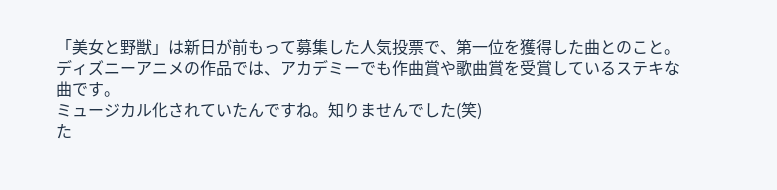「美女と野獣」は新日が前もって募集した人気投票で、第一位を獲得した曲とのこと。
ディズニーアニメの作品では、アカデミーでも作曲賞や歌曲賞を受賞しているステキな曲です。
ミュージカル化されていたんですね。知りませんでした(笑)
た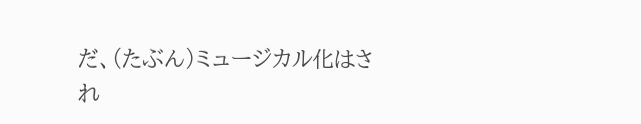だ、(たぶん)ミュージカル化はされ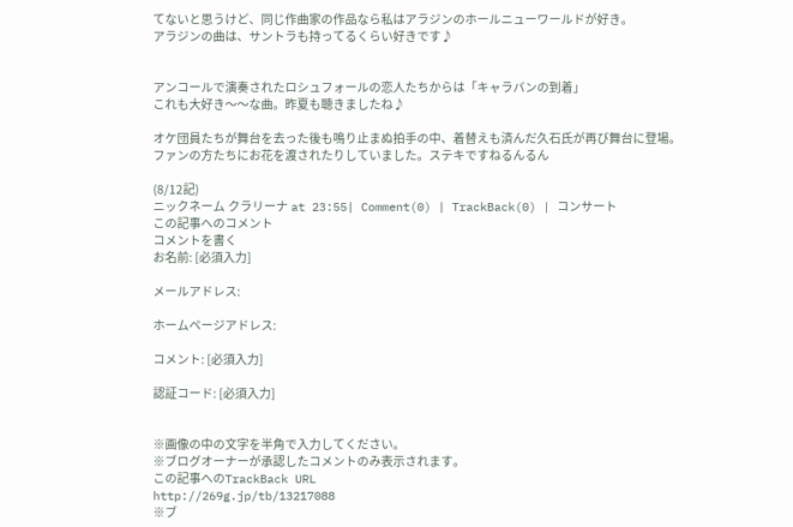てないと思うけど、同じ作曲家の作品なら私はアラジンのホールニューワールドが好き。
アラジンの曲は、サントラも持ってるくらい好きです♪


アンコールで演奏されたロシュフォールの恋人たちからは「キャラバンの到着」
これも大好き〜〜な曲。昨夏も聴きましたね♪

オケ団員たちが舞台を去った後も鳴り止まぬ拍手の中、着替えも済んだ久石氏が再び舞台に登場。
ファンの方たちにお花を渡されたりしていました。ステキですねるんるん

(8/12記)
ニックネーム クラリーナ at 23:55| Comment(0) | TrackBack(0) | コンサート
この記事へのコメント
コメントを書く
お名前: [必須入力]

メールアドレス:

ホームページアドレス:

コメント: [必須入力]

認証コード: [必須入力]


※画像の中の文字を半角で入力してください。
※ブログオーナーが承認したコメントのみ表示されます。
この記事へのTrackBack URL
http://269g.jp/tb/13217088
※ブ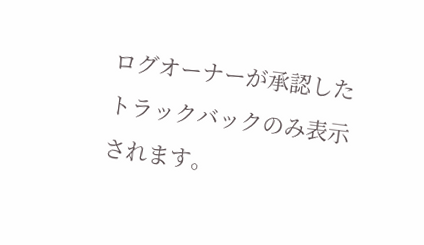ログオーナーが承認したトラックバックのみ表示されます。